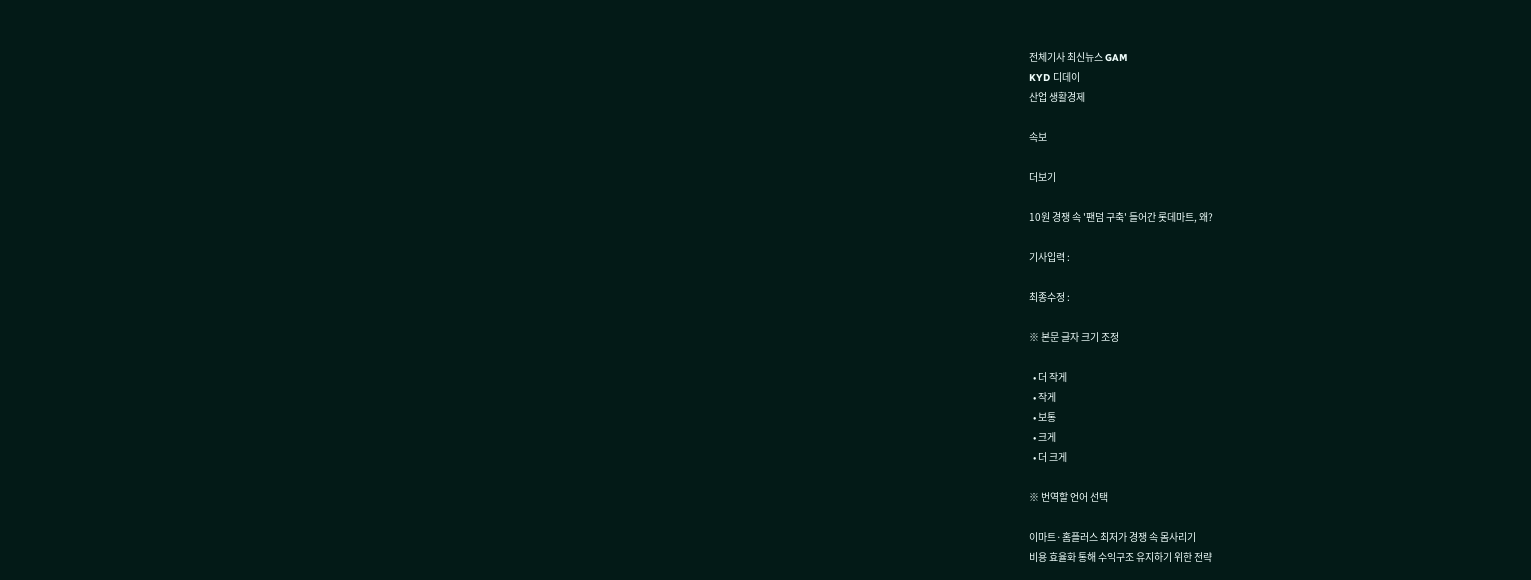전체기사 최신뉴스 GAM
KYD 디데이
산업 생활경제

속보

더보기

10원 경쟁 속 '팬덤 구축' 들어간 롯데마트, 왜?

기사입력 :

최종수정 :

※ 본문 글자 크기 조정

  • 더 작게
  • 작게
  • 보통
  • 크게
  • 더 크게

※ 번역할 언어 선택

이마트·홈플러스 최저가 경쟁 속 몸사리기
비용 효율화 통해 수익구조 유지하기 위한 전략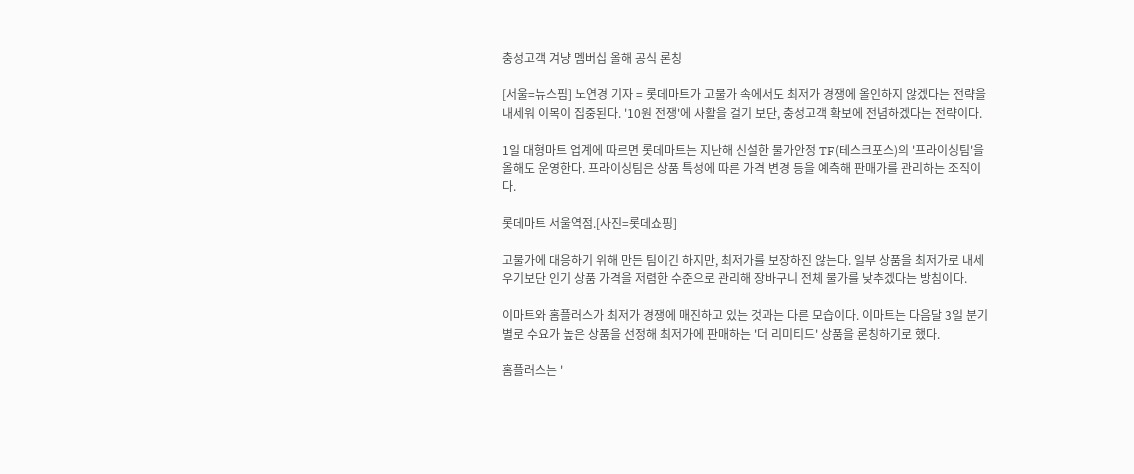충성고객 겨냥 멤버십 올해 공식 론칭

[서울=뉴스핌] 노연경 기자 = 롯데마트가 고물가 속에서도 최저가 경쟁에 올인하지 않겠다는 전략을 내세워 이목이 집중된다. '10원 전쟁'에 사활을 걸기 보단, 충성고객 확보에 전념하겠다는 전략이다.

1일 대형마트 업계에 따르면 롯데마트는 지난해 신설한 물가안정 TF(테스크포스)의 '프라이싱팀'을 올해도 운영한다. 프라이싱팀은 상품 특성에 따른 가격 변경 등을 예측해 판매가를 관리하는 조직이다.

롯데마트 서울역점.[사진=롯데쇼핑]

고물가에 대응하기 위해 만든 팀이긴 하지만, 최저가를 보장하진 않는다. 일부 상품을 최저가로 내세우기보단 인기 상품 가격을 저렴한 수준으로 관리해 장바구니 전체 물가를 낮추겠다는 방침이다.

이마트와 홈플러스가 최저가 경쟁에 매진하고 있는 것과는 다른 모습이다. 이마트는 다음달 3일 분기별로 수요가 높은 상품을 선정해 최저가에 판매하는 '더 리미티드' 상품을 론칭하기로 했다.

홈플러스는 '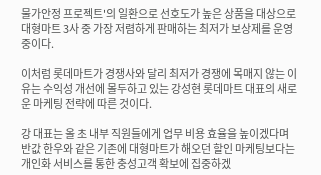물가안정 프로젝트'의 일환으로 선호도가 높은 상품을 대상으로 대형마트 3사 중 가장 저렴하게 판매하는 최저가 보상제를 운영 중이다.

이처럼 롯데마트가 경쟁사와 달리 최저가 경쟁에 목매지 않는 이유는 수익성 개선에 몰두하고 있는 강성현 롯데마트 대표의 새로운 마케팅 전략에 따른 것이다.

강 대표는 올 초 내부 직원들에게 업무 비용 효율을 높이겠다며 반값 한우와 같은 기존에 대형마트가 해오던 할인 마케팅보다는 개인화 서비스를 통한 충성고객 확보에 집중하겠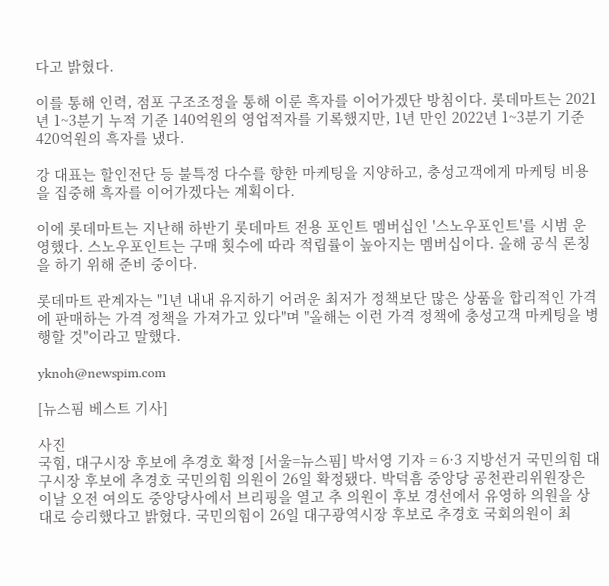다고 밝혔다.

이를 통해 인력, 점포 구조조정을 통해 이룬 흑자를 이어가겠단 방침이다. 롯데마트는 2021년 1~3분기 누적 기준 140억원의 영업적자를 기록했지만, 1년 만인 2022년 1~3분기 기준 420억원의 흑자를 냈다.

강 대표는 할인전단 등 불특정 다수를 향한 마케팅을 지양하고, 충성고객에게 마케팅 비용을 집중해 흑자를 이어가겠다는 계획이다.

이에 롯데마트는 지난해 하반기 롯데마트 전용 포인트 멤버십인 '스노우포인트'를 시범 운영했다. 스노우포인트는 구매 횟수에 따라 적립률이 높아지는 멤버십이다. 올해 공식 론칭을 하기 위해 준비 중이다.

롯데마트 관계자는 "1년 내내 유지하기 어려운 최저가 정책보단 많은 상품을 합리적인 가격에 판매하는 가격 정책을 가져가고 있다"며 "올해는 이런 가격 정책에 충성고객 마케팅을 병행할 것"이라고 말했다.

yknoh@newspim.com

[뉴스핌 베스트 기사]

사진
국힘, 대구시장 후보에 추경호 확정 [서울=뉴스핌] 박서영 기자 = 6·3 지방선거 국민의힘 대구시장 후보에 추경호 국민의힘 의원이 26일 확정됐다. 박덕흠 중앙당 공천관리위원장은 이날 오전 여의도 중앙당사에서 브리핑을 열고 추 의원이 후보 경선에서 유영하 의원을 상대로 승리했다고 밝혔다. 국민의힘이 26일 대구광역시장 후보로 추경호 국회의원이 최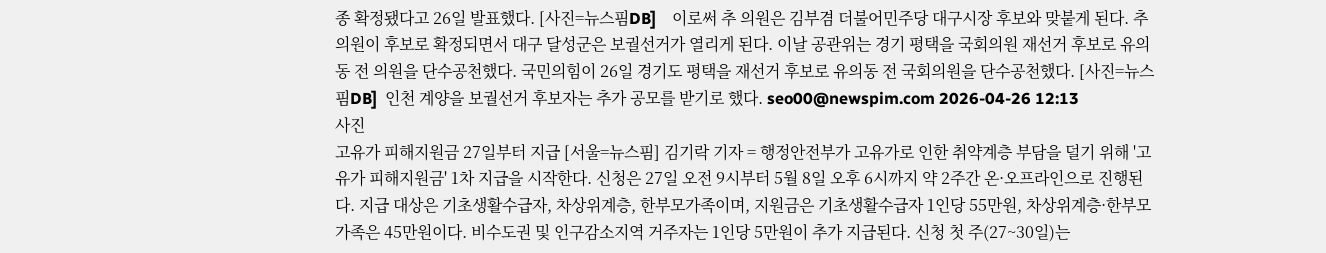종 확정됐다고 26일 발표했다. [사진=뉴스핌DB]    이로써 추 의원은 김부겸 더불어민주당 대구시장 후보와 맞붙게 된다. 추 의원이 후보로 확정되면서 대구 달성군은 보궐선거가 열리게 된다. 이날 공관위는 경기 평택을 국회의원 재선거 후보로 유의동 전 의원을 단수공천했다. 국민의힘이 26일 경기도 평택을 재선거 후보로 유의동 전 국회의원을 단수공천했다. [사진=뉴스핌DB]  인천 계양을 보궐선거 후보자는 추가 공모를 받기로 했다. seo00@newspim.com 2026-04-26 12:13
사진
고유가 피해지원금 27일부터 지급 [서울=뉴스핌] 김기락 기자 = 행정안전부가 고유가로 인한 취약계층 부담을 덜기 위해 '고유가 피해지원금' 1차 지급을 시작한다. 신청은 27일 오전 9시부터 5월 8일 오후 6시까지 약 2주간 온·오프라인으로 진행된다. 지급 대상은 기초생활수급자, 차상위계층, 한부모가족이며, 지원금은 기초생활수급자 1인당 55만원, 차상위계층·한부모가족은 45만원이다. 비수도권 및 인구감소지역 거주자는 1인당 5만원이 추가 지급된다. 신청 첫 주(27~30일)는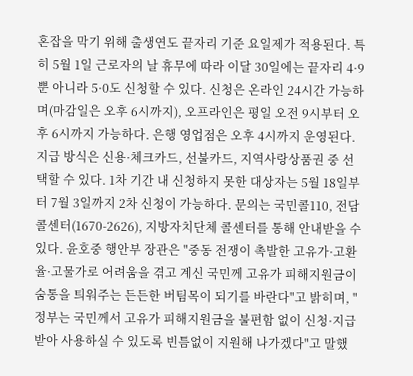혼잡을 막기 위해 출생연도 끝자리 기준 요일제가 적용된다. 특히 5월 1일 근로자의 날 휴무에 따라 이달 30일에는 끝자리 4·9뿐 아니라 5·0도 신청할 수 있다. 신청은 온라인 24시간 가능하며(마감일은 오후 6시까지), 오프라인은 평일 오전 9시부터 오후 6시까지 가능하다. 은행 영업점은 오후 4시까지 운영된다. 지급 방식은 신용·체크카드, 선불카드, 지역사랑상품권 중 선택할 수 있다. 1차 기간 내 신청하지 못한 대상자는 5월 18일부터 7월 3일까지 2차 신청이 가능하다. 문의는 국민콜110, 전담 콜센터(1670-2626), 지방자치단체 콜센터를 통해 안내받을 수 있다. 윤호중 행안부 장관은 "중동 전쟁이 촉발한 고유가·고환율·고물가로 어려움을 겪고 계신 국민께 고유가 피해지원금이 숨통을 틔워주는 든든한 버팀목이 되기를 바란다"고 밝히며, "정부는 국민께서 고유가 피해지원금을 불편함 없이 신청·지급받아 사용하실 수 있도록 빈틈없이 지원해 나가겠다"고 말했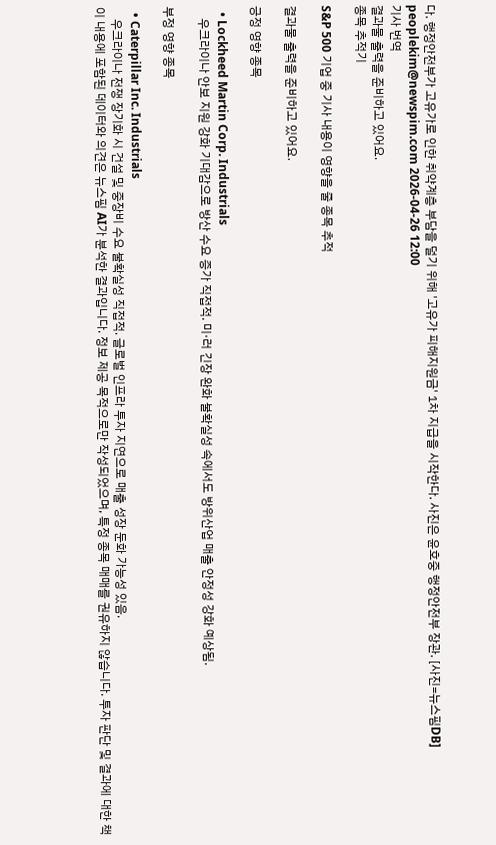다. 행정안전부가 고유가로 인한 취약계층 부담을 덜기 위해 '고유가 피해지원금' 1차 지급을 시작한다. 사진은 윤호중 행정안전부 장관. [사진=뉴스핌DB] peoplekim@newspim.com 2026-04-26 12:00
기사 번역
결과물 출력을 준비하고 있어요.
종목 추적기

S&P 500 기업 중 기사 내용이 영향을 줄 종목 추적

결과물 출력을 준비하고 있어요.

긍정 영향 종목

  • Lockheed Martin Corp. Industrials
    우크라이나 안보 지원 강화 기대감으로 방산 수요 증가 직접적. 미·러 긴장 완화 불확실성 속에서도 방위산업 매출 안정성 강화 예상됨.

부정 영향 종목

  • Caterpillar Inc. Industrials
    우크라이나 전쟁 장기화 시 건설 및 중장비 수요 불확실성 직접적. 글로벌 인프라 투자 지연으로 매출 성장 둔화 가능성 있음.
이 내용에 포함된 데이터와 의견은 뉴스핌 AI가 분석한 결과입니다. 정보 제공 목적으로만 작성되었으며, 특정 종목 매매를 권유하지 않습니다. 투자 판단 및 결과에 대한 책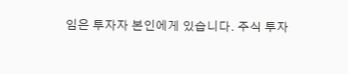임은 투자자 본인에게 있습니다. 주식 투자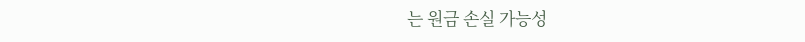는 원금 손실 가능성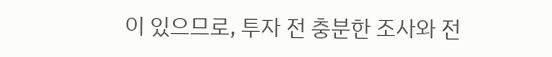이 있으므로, 투자 전 충분한 조사와 전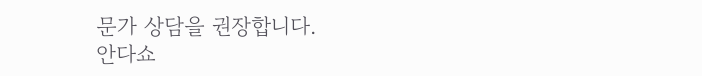문가 상담을 권장합니다.
안다쇼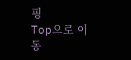핑
Top으로 이동